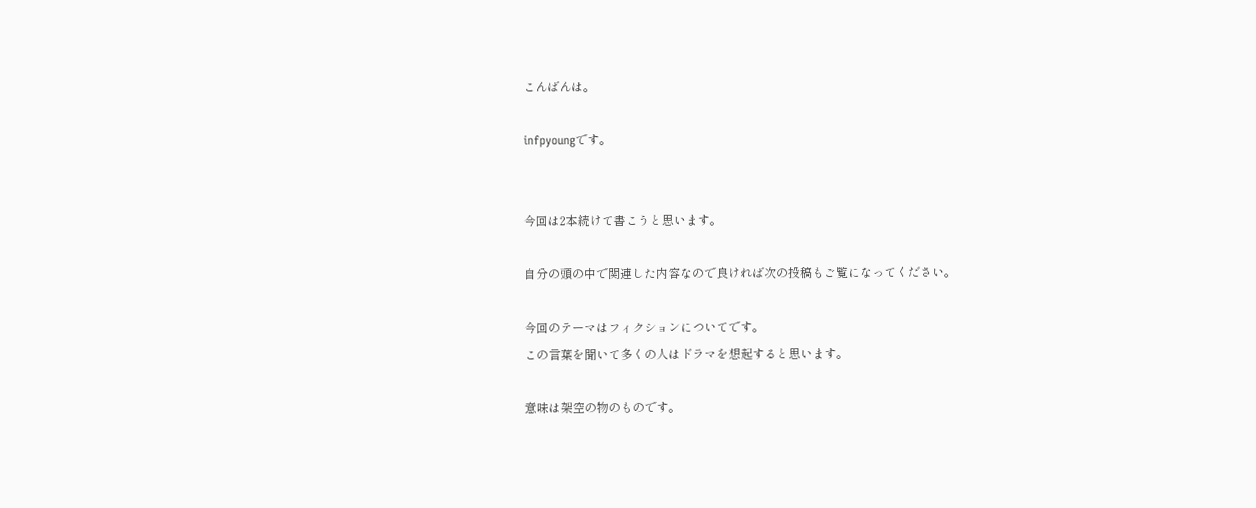こんばんは。

infpyoungです。


今回は2本続けて書こうと思います。

自分の頭の中で関連した内容なので良ければ次の投稿もご覧になってください。

今回のテーマはフィクションについてです。
この言葉を聞いて多くの人はドラマを想起すると思います。

意味は架空の物のものです。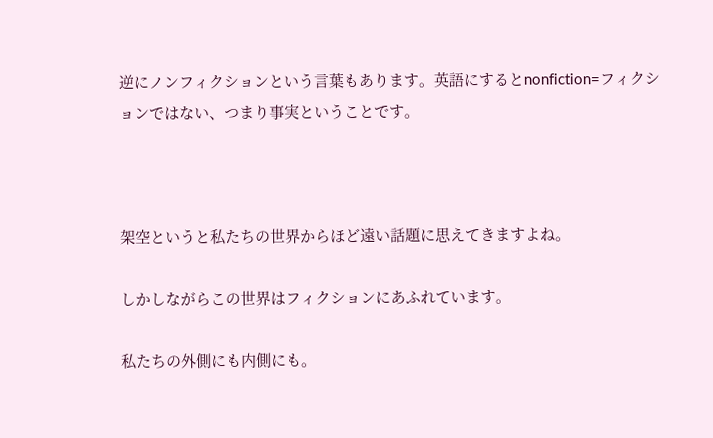逆にノンフィクションという言葉もあります。英語にするとnonfiction=フィクションではない、つまり事実ということです。



架空というと私たちの世界からほど遠い話題に思えてきますよね。

しかしながらこの世界はフィクションにあふれています。

私たちの外側にも内側にも。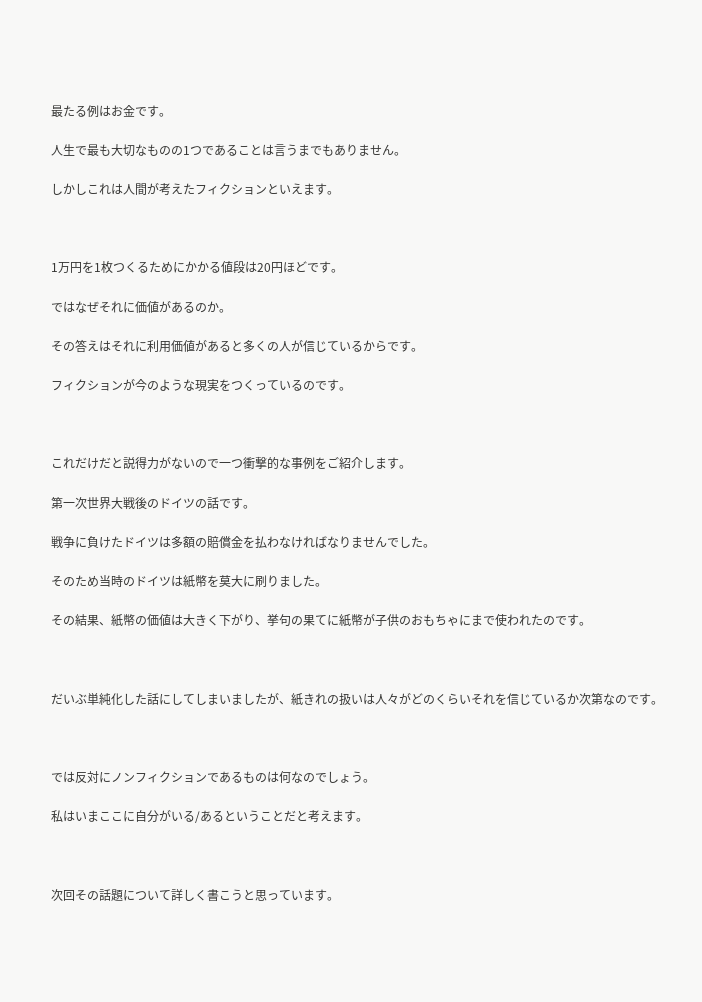最たる例はお金です。

人生で最も大切なものの1つであることは言うまでもありません。

しかしこれは人間が考えたフィクションといえます。



1万円を1枚つくるためにかかる値段は20円ほどです。

ではなぜそれに価値があるのか。

その答えはそれに利用価値があると多くの人が信じているからです。

フィクションが今のような現実をつくっているのです。



これだけだと説得力がないので一つ衝撃的な事例をご紹介します。

第一次世界大戦後のドイツの話です。

戦争に負けたドイツは多額の賠償金を払わなければなりませんでした。

そのため当時のドイツは紙幣を莫大に刷りました。

その結果、紙幣の価値は大きく下がり、挙句の果てに紙幣が子供のおもちゃにまで使われたのです。



だいぶ単純化した話にしてしまいましたが、紙きれの扱いは人々がどのくらいそれを信じているか次第なのです。



では反対にノンフィクションであるものは何なのでしょう。

私はいまここに自分がいる/あるということだと考えます。



次回その話題について詳しく書こうと思っています。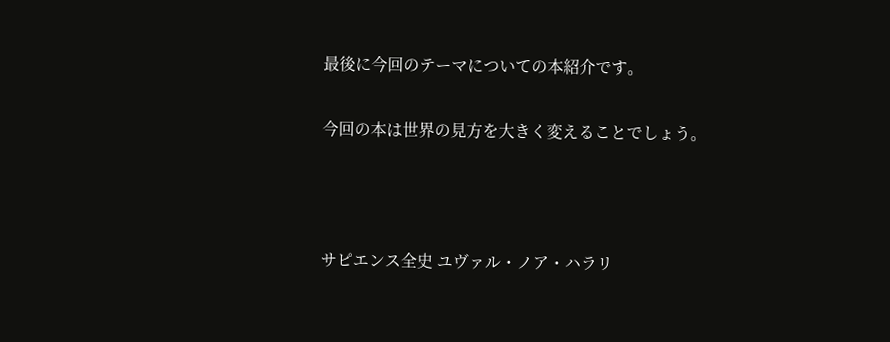最後に今回のテーマについての本紹介です。

今回の本は世界の見方を大きく変えることでしょう。



サピエンス全史 ユヴァル・ノア・ハラリ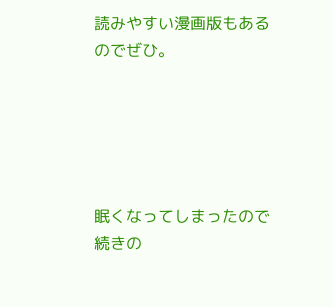読みやすい漫画版もあるのでぜひ。





眠くなってしまったので続きの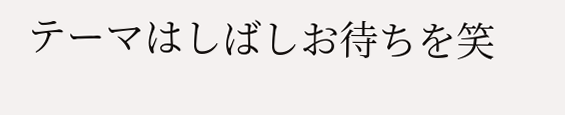テーマはしばしお待ちを笑